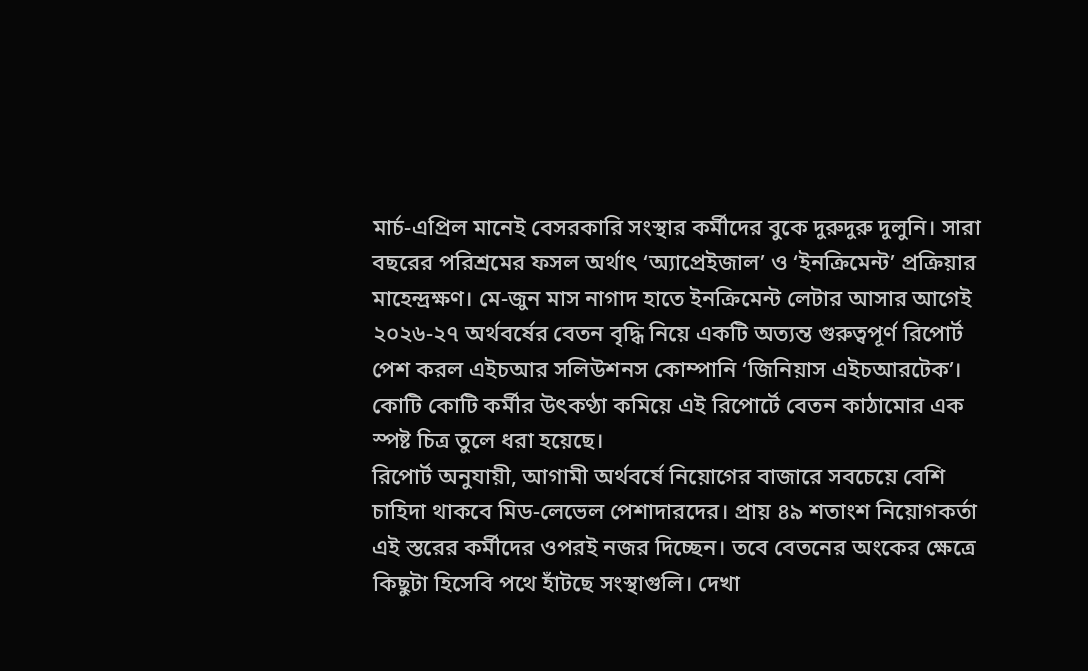মার্চ-এপ্রিল মানেই বেসরকারি সংস্থার কর্মীদের বুকে দুরুদুরু দুলুনি। সারা বছরের পরিশ্রমের ফসল অর্থাৎ ‘অ্যাপ্রেইজাল’ ও ‘ইনক্রিমেন্ট’ প্রক্রিয়ার মাহেন্দ্রক্ষণ। মে-জুন মাস নাগাদ হাতে ইনক্রিমেন্ট লেটার আসার আগেই ২০২৬-২৭ অর্থবর্ষের বেতন বৃদ্ধি নিয়ে একটি অত্যন্ত গুরুত্বপূর্ণ রিপোর্ট পেশ করল এইচআর সলিউশনস কোম্পানি ‘জিনিয়াস এইচআরটেক’। কোটি কোটি কর্মীর উৎকণ্ঠা কমিয়ে এই রিপোর্টে বেতন কাঠামোর এক স্পষ্ট চিত্র তুলে ধরা হয়েছে।
রিপোর্ট অনুযায়ী, আগামী অর্থবর্ষে নিয়োগের বাজারে সবচেয়ে বেশি চাহিদা থাকবে মিড-লেভেল পেশাদারদের। প্রায় ৪৯ শতাংশ নিয়োগকর্তা এই স্তরের কর্মীদের ওপরই নজর দিচ্ছেন। তবে বেতনের অংকের ক্ষেত্রে কিছুটা হিসেবি পথে হাঁটছে সংস্থাগুলি। দেখা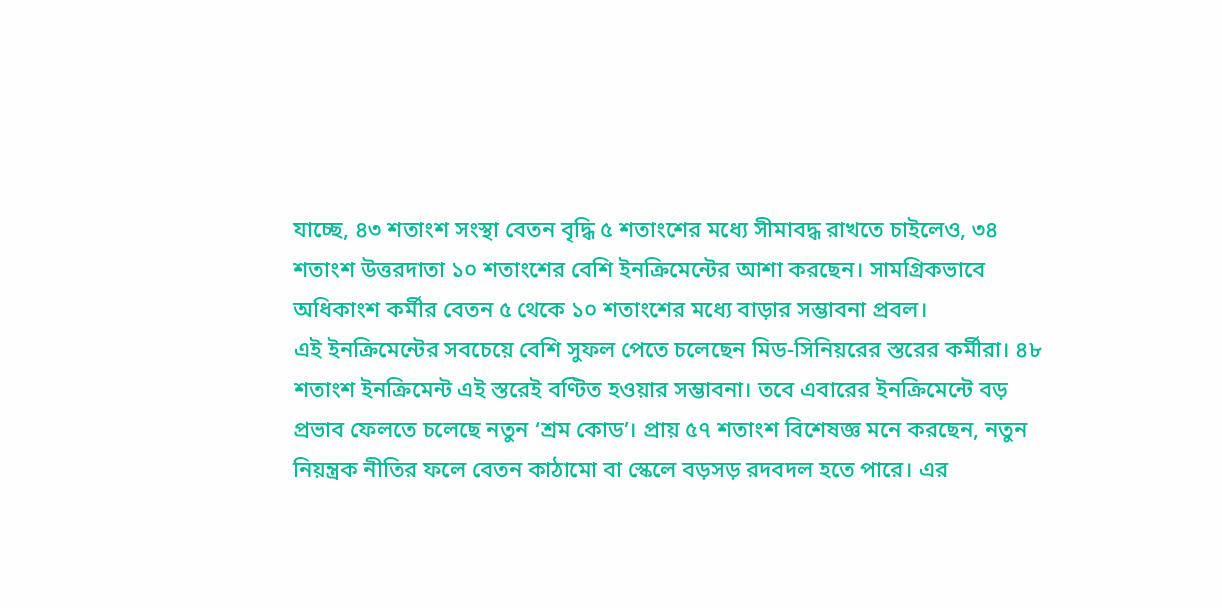যাচ্ছে, ৪৩ শতাংশ সংস্থা বেতন বৃদ্ধি ৫ শতাংশের মধ্যে সীমাবদ্ধ রাখতে চাইলেও, ৩৪ শতাংশ উত্তরদাতা ১০ শতাংশের বেশি ইনক্রিমেন্টের আশা করছেন। সামগ্রিকভাবে অধিকাংশ কর্মীর বেতন ৫ থেকে ১০ শতাংশের মধ্যে বাড়ার সম্ভাবনা প্রবল।
এই ইনক্রিমেন্টের সবচেয়ে বেশি সুফল পেতে চলেছেন মিড-সিনিয়রের স্তরের কর্মীরা। ৪৮ শতাংশ ইনক্রিমেন্ট এই স্তরেই বণ্টিত হওয়ার সম্ভাবনা। তবে এবারের ইনক্রিমেন্টে বড় প্রভাব ফেলতে চলেছে নতুন ‘শ্রম কোড’। প্রায় ৫৭ শতাংশ বিশেষজ্ঞ মনে করছেন, নতুন নিয়ন্ত্রক নীতির ফলে বেতন কাঠামো বা স্কেলে বড়সড় রদবদল হতে পারে। এর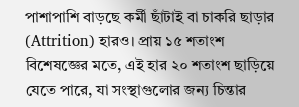পাশাপাশি বাড়ছে কর্মী ছাঁটাই বা চাকরি ছাড়ার (Attrition) হারও। প্রায় ১৫ শতাংশ বিশেষজ্ঞের মতে, এই হার ২০ শতাংশ ছাড়িয়ে যেতে পারে, যা সংস্থাগুলোর জন্য চিন্তার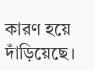কারণ হয়ে দাঁড়িয়েছে।